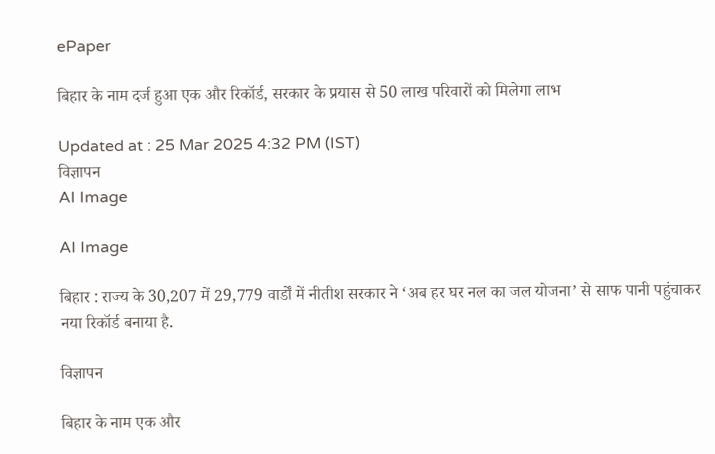ePaper

बिहार के नाम दर्ज हुआ एक और रिकॉर्ड, सरकार के प्रयास से 50 लाख परिवारों को मिलेगा लाभ

Updated at : 25 Mar 2025 4:32 PM (IST)
विज्ञापन
AI Image

AI Image

बिहार : राज्य के 30,207 में 29,779 वार्डों में नीतीश सरकार ने ‘अब हर घर नल का जल योजना’ से साफ पानी पहुंचाकर नया रिकॉर्ड बनाया है.

विज्ञापन

बिहार के नाम एक और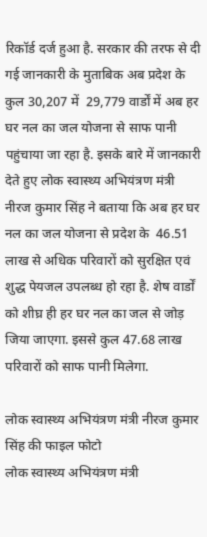रिकॉर्ड दर्ज हुआ है. सरकार की तरफ से दी गई जानकारी के मुताबिक अब प्रदेश के कुल 30,207 में  29,779 वार्डों में अब हर घर नल का जल योजना से साफ पानी पहुंचाया जा रहा है. इसके बारे में जानकारी देते हुए लोक स्वास्थ्य अभियंत्रण मंत्री नीरज कुमार सिंह ने बताया कि अब हर घर नल का जल योजना से प्रदेश के  46.51 लाख से अधिक परिवारों को सुरक्षित एवं शुद्ध पेयजल उपलब्ध हो रहा है. शेष वार्डों को शीघ्र ही हर घर नल का जल से जोड़ जिया जाएगा. इससे कुल 47.68 लाख परिवारों को साफ पानी मिलेगा.

लोक स्वास्थ्य अभियंत्रण मंत्री नीरज कुमार सिंह की फाइल फोटो
लोक स्वास्थ्य अभियंत्रण मंत्री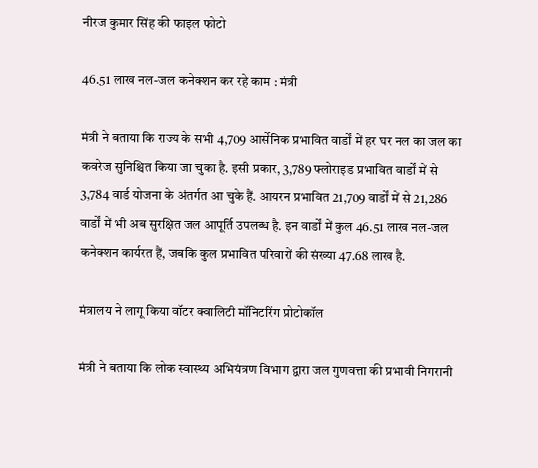नीरज कुमार सिंह की फाइल फोटो

46.51 लाख नल-जल कनेक्शन कर रहे काम : मंत्री

मंत्री ने बताया कि राज्य के सभी 4,709 आर्सेनिक प्रभावित वार्डों में हर घर नल का जल का कवरेज सुनिश्चित किया जा चुका है. इसी प्रकार, 3,789 फ्लोराइड प्रभावित वार्डों में से 3,784 वार्ड योजना के अंतर्गत आ चुके हैं. आयरन प्रभावित 21,709 वार्डों में से 21,286 वार्डों में भी अब सुरक्षित जल आपूर्ति उपलब्ध है. इन वार्डों में कुल 46.51 लाख नल-जल कनेक्शन कार्यरत हैं, जबकि कुल प्रभावित परिवारों की संख्या 47.68 लाख है.

मंत्रालय ने लागू किया वॉटर क्वालिटी मॉनिटरिंग प्रोटोकॉल

मंत्री ने बताया कि लोक स्वास्थ्य अभियंत्रण विभाग द्वारा जल गुणवत्ता की प्रभावी निगरानी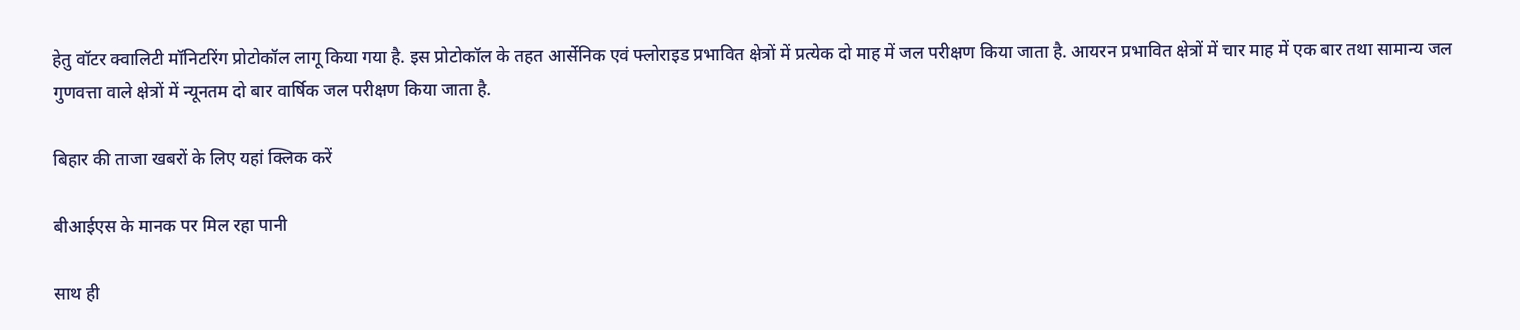हेतु वॉटर क्वालिटी मॉनिटरिंग प्रोटोकॉल लागू किया गया है. इस प्रोटोकॉल के तहत आर्सेनिक एवं फ्लोराइड प्रभावित क्षेत्रों में प्रत्येक दो माह में जल परीक्षण किया जाता है. आयरन प्रभावित क्षेत्रों में चार माह में एक बार तथा सामान्य जल गुणवत्ता वाले क्षेत्रों में न्यूनतम दो बार वार्षिक जल परीक्षण किया जाता है.

बिहार की ताजा खबरों के लिए यहां क्लिक करें

बीआईएस के मानक पर मिल रहा पानी

साथ ही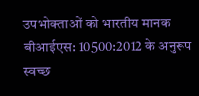उपभोक्ताओं को भारतीय मानक बीआईएस: 10500:2012 के अनुरूप स्वच्छ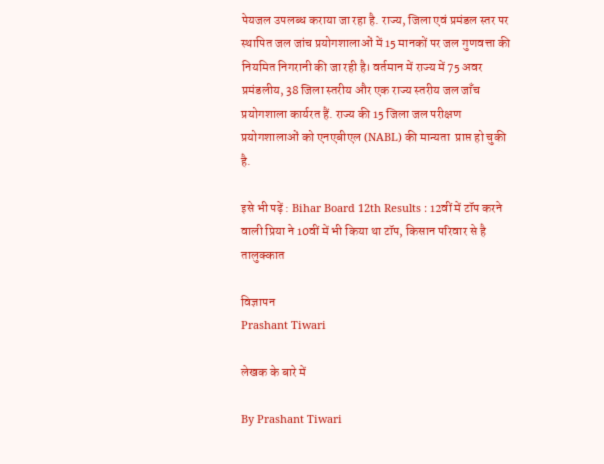पेयजल उपलब्ध कराया जा रहा है. राज्य, जिला एवं प्रमंडल स्तर पर स्थापित जल जांच प्रयोगशालाओं में 15 मानकों पर जल गुणवत्ता की नियमित निगरानी की जा रही है। वर्तमान में राज्य में 75 अवर प्रमंडलीय, 38 जिला स्तरीय और एक राज्य स्तरीय जल जाँच प्रयोगशाला कार्यरत हैं. राज्य की 15 जिला जल परीक्षण प्रयोगशालाओं को एनएबीएल (NABL) की मान्यता  प्राप्त हो चुकी है.

इसे भी पढ़ें : Bihar Board 12th Results : 12वीं में टॉप करने वाली प्रिया ने 10वीं में भी किया था टॉप, किसान परिवार से है तालुक्कात

विज्ञापन
Prashant Tiwari

लेखक के बारे में

By Prashant Tiwari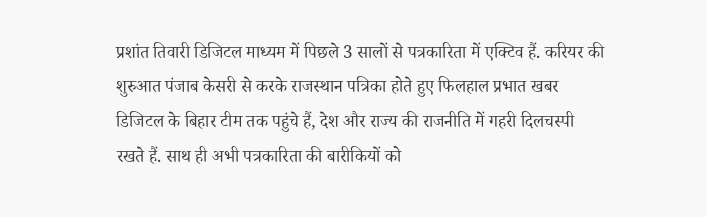प्रशांत तिवारी डिजिटल माध्यम में पिछले 3 सालों से पत्रकारिता में एक्टिव हैं. करियर की शुरुआत पंजाब केसरी से करके राजस्थान पत्रिका होते हुए फिलहाल प्रभात खबर डिजिटल के बिहार टीम तक पहुंचे हैं, देश और राज्य की राजनीति में गहरी दिलचस्पी रखते हैं. साथ ही अभी पत्रकारिता की बारीकियों को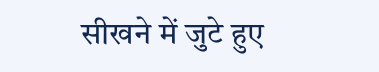सीखने में जुटे हुए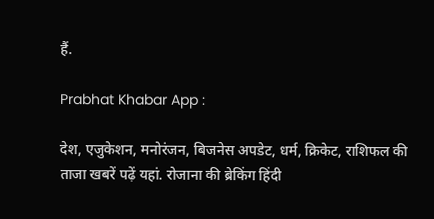हैं.

Prabhat Khabar App :

देश, एजुकेशन, मनोरंजन, बिजनेस अपडेट, धर्म, क्रिकेट, राशिफल की ताजा खबरें पढ़ें यहां. रोजाना की ब्रेकिंग हिंदी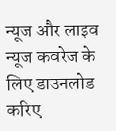न्यूज और लाइव न्यूज कवरेज के लिए डाउनलोड करिए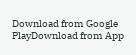Download from Google PlayDownload from App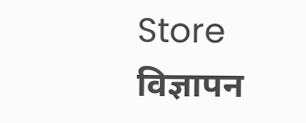Store
विज्ञापन